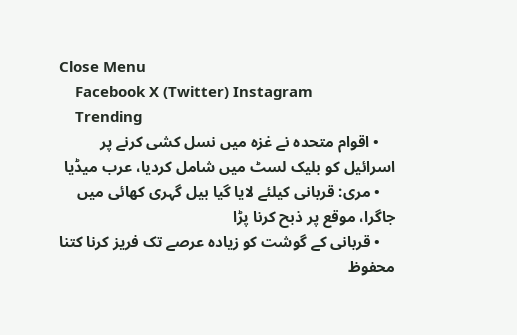Close Menu
    Facebook X (Twitter) Instagram
    Trending
    • اقوام متحدہ نے غزہ میں نسل کشی کرنے پر اسرائیل کو بلیک لسٹ میں شامل کردیا، عرب میڈیا
    • مری: قربانی کیلئے لایا گیا بیل گہری کھائی میں جاگرا، موقع پر ذبح کرنا پڑا
    • قربانی کے گوشت کو زیادہ عرصے تک فریز کرنا کتنا محفوظ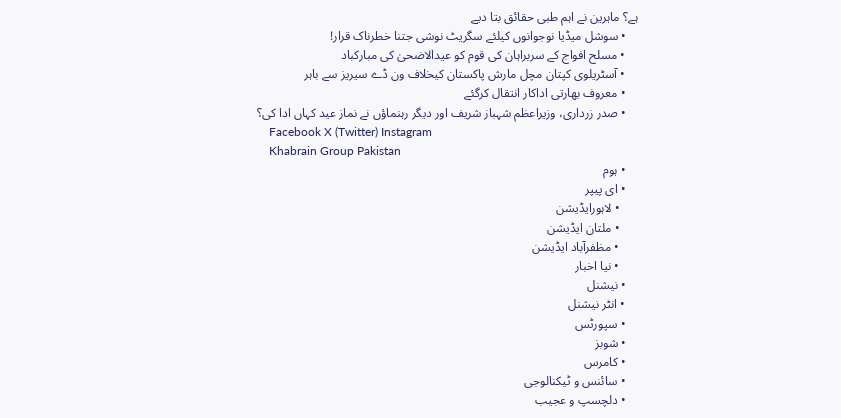ہے؟ ماہرین نے اہم طبی حقائق بتا دیے
    • سوشل میڈیا نوجوانوں کیلئے سگریٹ نوشی جتنا خطرناک قرار!
    • مسلح افواج کے سربراہان کی قوم کو عیدالاضحیٰ کی مبارکباد
    • آسٹریلوی کپتان مچل مارش پاکستان کیخلاف ون ڈے سیریز سے باہر
    • معروف بھارتی اداکار انتقال کرگئے
    • صدر زرداری، وزیراعظم شہباز شریف اور دیگر رہنماؤں نے نماز عید کہاں ادا کی؟
    Facebook X (Twitter) Instagram
    Khabrain Group Pakistan
    • ہوم
    • ای پیپر
      • لاہورایڈیشن
      • ملتان ایڈیشن
      • مظفرآباد ایڈیشن
      • نیا اخبار
    • نیشنل
    • انٹر نیشنل
    • سپورٹس
    • شوبز
    • کامرس
    • سائنس و ٹیکنالوجی
    • دلچسپ و عجیب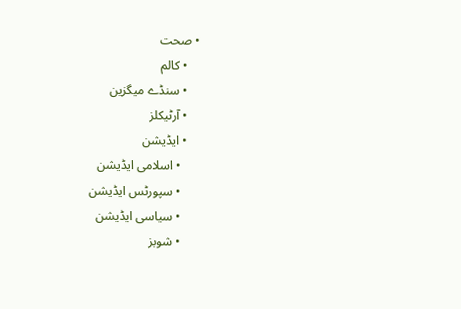• صحت
    • کالم
    • سنڈے میگزین
    • آرٹیکلز
    • ایڈیشن
      • اسلامی ایڈیشن
      • سپورٹس ایڈیشن
      • سیاسی ایڈیشن
      • شوبز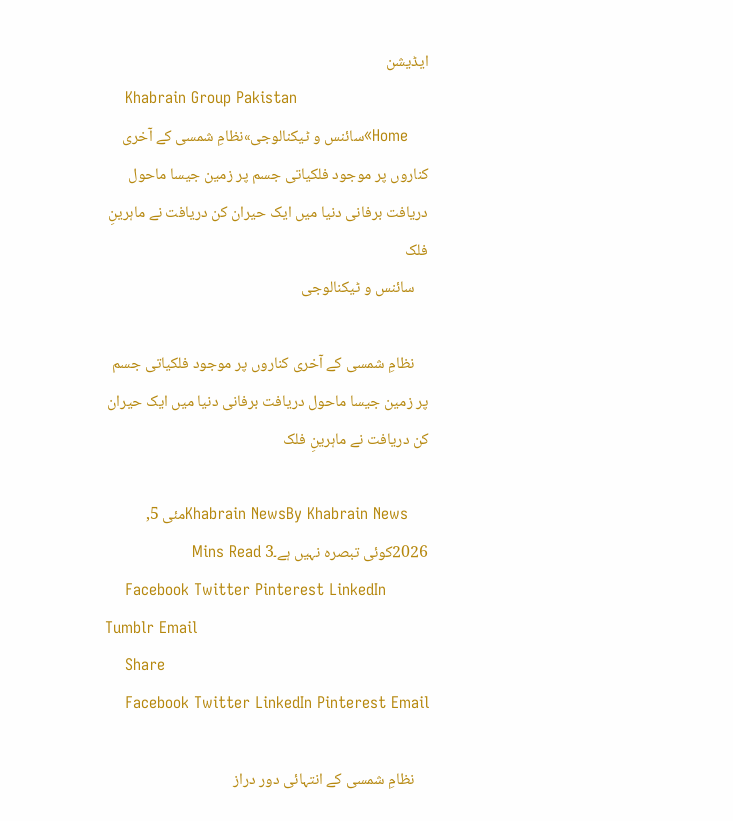ایڈیشن
    Khabrain Group Pakistan
    Home»سائنس و ٹیکنالوجی»نظامِ شمسی کے آخری کناروں پر موجود فلکیاتی جسم پر زمین جیسا ماحول دریافت برفانی دنیا میں ایک حیران کن دریافت نے ماہرینِ فلک
    سائنس و ٹیکنالوجی

    نظامِ شمسی کے آخری کناروں پر موجود فلکیاتی جسم پر زمین جیسا ماحول دریافت برفانی دنیا میں ایک حیران کن دریافت نے ماہرینِ فلک

    Khabrain NewsBy Khabrain Newsمئی 5, 2026کوئی تبصرہ نہیں ہے۔3 Mins Read
    Facebook Twitter Pinterest LinkedIn Tumblr Email
    Share
    Facebook Twitter LinkedIn Pinterest Email

    نظامِ شمسی کے انتہائی دور دراز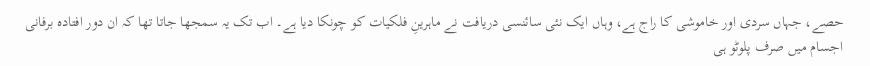حصے، جہاں سردی اور خاموشی کا راج ہے، وہاں ایک نئی سائنسی دریافت نے ماہرینِ فلکیات کو چونکا دیا ہے۔ اب تک یہ سمجھا جاتا تھا کہ ان دور افتادہ برفانی اجسام میں صرف پلوٹو ہی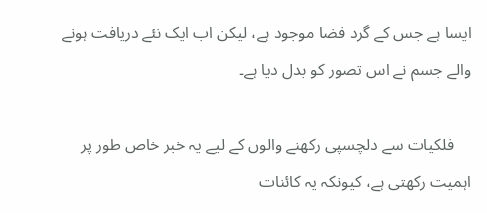ایسا ہے جس کے گرد فضا موجود ہے، لیکن اب ایک نئے دریافت ہونے والے جسم نے اس تصور کو بدل دیا ہے۔

    فلکیات سے دلچسپی رکھنے والوں کے لیے یہ خبر خاص طور پر اہمیت رکھتی ہے، کیونکہ یہ کائنات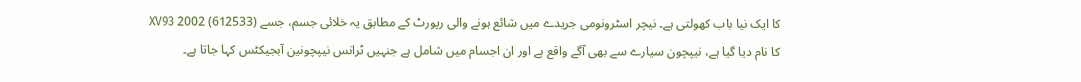کا ایک نیا باب کھولتی ہے۔ نیچر اسٹرونومی جریدے میں شائع ہونے والی رپورٹ کے مطابق یہ خلائی جسم، جسے (612533) 2002 XV93 کا نام دیا گیا ہے، نیپچون سیارے سے بھی آگے واقع ہے اور ان اجسام میں شامل ہے جنہیں ٹرانس نیپچونین آبجیکٹس کہا جاتا ہے۔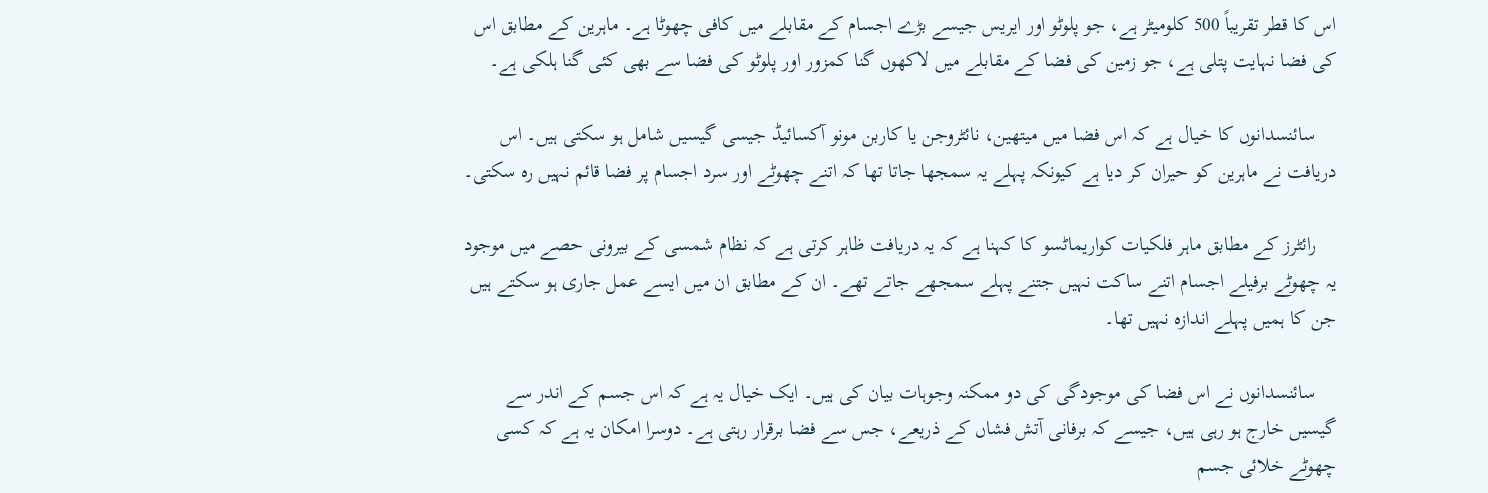اس کا قطر تقریباً 500 کلومیٹر ہے، جو پلوٹو اور ایریس جیسے بڑے اجسام کے مقابلے میں کافی چھوٹا ہے۔ ماہرین کے مطابق اس کی فضا نہایت پتلی ہے، جو زمین کی فضا کے مقابلے میں لاکھوں گنا کمزور اور پلوٹو کی فضا سے بھی کئی گنا ہلکی ہے۔

    سائنسدانوں کا خیال ہے کہ اس فضا میں میتھین، نائٹروجن یا کاربن مونو آکسائیڈ جیسی گیسیں شامل ہو سکتی ہیں۔ اس دریافت نے ماہرین کو حیران کر دیا ہے کیونکہ پہلے یہ سمجھا جاتا تھا کہ اتنے چھوٹے اور سرد اجسام پر فضا قائم نہیں رہ سکتی۔

    رائٹرز کے مطابق ماہر فلکیات کواریماٹسو کا کہنا ہے کہ یہ دریافت ظاہر کرتی ہے کہ نظام شمسی کے بیرونی حصے میں موجود یہ چھوٹے برفیلے اجسام اتنے ساکت نہیں جتنے پہلے سمجھے جاتے تھے۔ ان کے مطابق ان میں ایسے عمل جاری ہو سکتے ہیں جن کا ہمیں پہلے اندازہ نہیں تھا۔

    سائنسدانوں نے اس فضا کی موجودگی کی دو ممکنہ وجوہات بیان کی ہیں۔ ایک خیال یہ ہے کہ اس جسم کے اندر سے گیسیں خارج ہو رہی ہیں، جیسے کہ برفانی آتش فشاں کے ذریعے، جس سے فضا برقرار رہتی ہے۔ دوسرا امکان یہ ہے کہ کسی چھوٹے خلائی جسم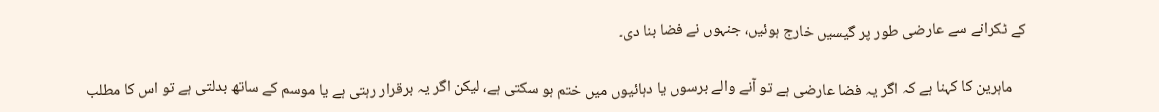کے ٹکرانے سے عارضی طور پر گیسیں خارج ہوئیں، جنہوں نے فضا بنا دی۔

    ماہرین کا کہنا ہے کہ اگر یہ فضا عارضی ہے تو آنے والے برسوں یا دہائیوں میں ختم ہو سکتی ہے، لیکن اگر یہ برقرار رہتی ہے یا موسم کے ساتھ بدلتی ہے تو اس کا مطلب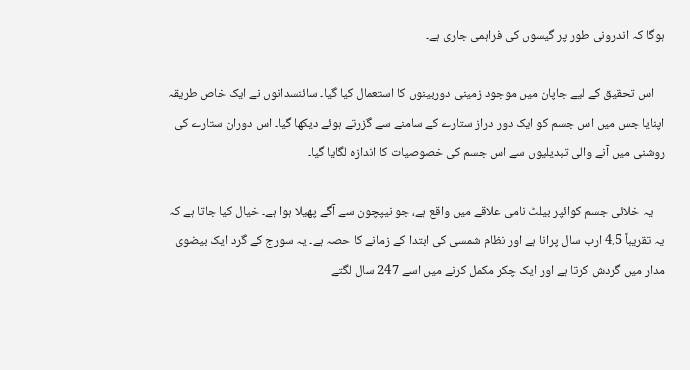ہوگا کہ اندرونی طور پر گیسوں کی فراہمی جاری ہے۔

    اس تحقیق کے لیے جاپان میں موجود زمینی دوربینوں کا استعمال کیا گیا۔ سائنسدانوں نے ایک خاص طریقہ اپنایا جس میں اس جسم کو ایک دور دراز ستارے کے سامنے سے گزرتے ہوئے دیکھا گیا۔ اس دوران ستارے کی روشنی میں آنے والی تبدیلیوں سے اس جسم کی خصوصیات کا اندازہ لگایا گیا۔

    یہ خلائی جسم کوائپر بیلٹ نامی علاقے میں واقع ہے، جو نیپچون سے آگے پھیلا ہوا ہے۔ خیال کیا جاتا ہے کہ یہ تقریباً 4.5 ارب سال پرانا ہے اور نظام شمسی کی ابتدا کے زمانے کا حصہ ہے۔ یہ سورج کے گرد ایک بیضوی مدار میں گردش کرتا ہے اور ایک چکر مکمل کرنے میں اسے 247 سال لگتے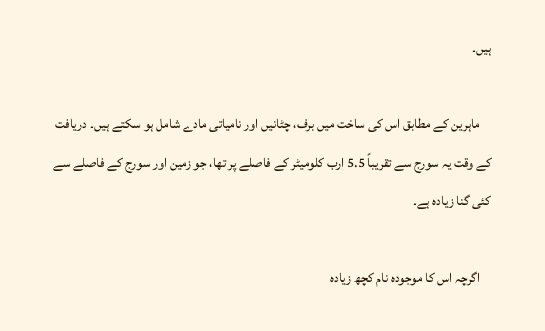ہیں۔

    ماہرین کے مطابق اس کی ساخت میں برف، چٹانیں اور نامیاتی مادے شامل ہو سکتے ہیں۔ دریافت کے وقت یہ سورج سے تقریباً 5.5 ارب کلومیٹر کے فاصلے پر تھا، جو زمین اور سورج کے فاصلے سے کئی گنا زیادہ ہے۔

    اگرچہ اس کا موجودہ نام کچھ زیادہ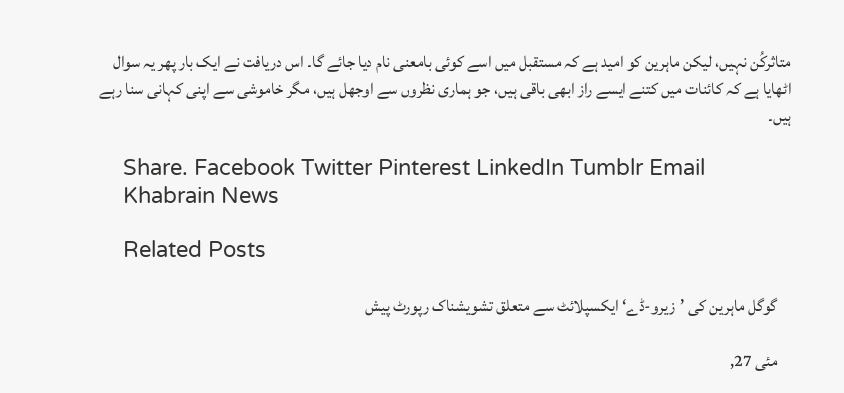متاثرکُن نہیں، لیکن ماہرین کو امید ہے کہ مستقبل میں اسے کوئی بامعنی نام دیا جائے گا۔ اس دریافت نے ایک بار پھر یہ سوال اٹھایا ہے کہ کائنات میں کتنے ایسے راز ابھی باقی ہیں، جو ہماری نظروں سے اوجھل ہیں، مگر خاموشی سے اپنی کہانی سنا رہے ہیں۔

    Share. Facebook Twitter Pinterest LinkedIn Tumblr Email
    Khabrain News

    Related Posts

    گوگل ماہرین کی ’زیرو-ڈے‘ ایکسپلائٹ سے متعلق تشویشناک رپورٹ پیش

    مئی 27,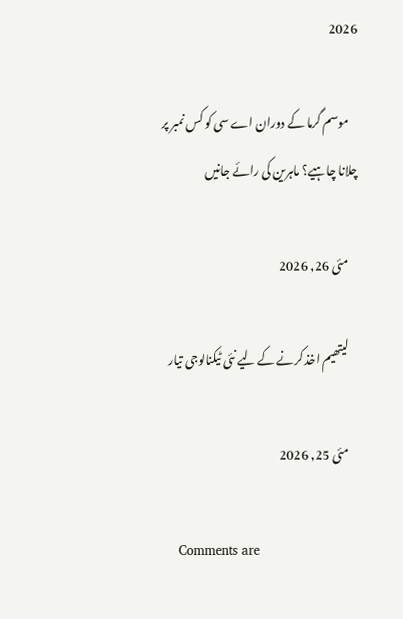2026

    موسم گرما کے دوران اے سی کو کس نمبر پر چلانا چاہیے؟ ماہرین کی رائے جانیں

    مئی 26, 2026

    لیتھیم اخذ کرنے کے لیے نئی ٹیکنالوجی تیار

    مئی 25, 2026

    Comments are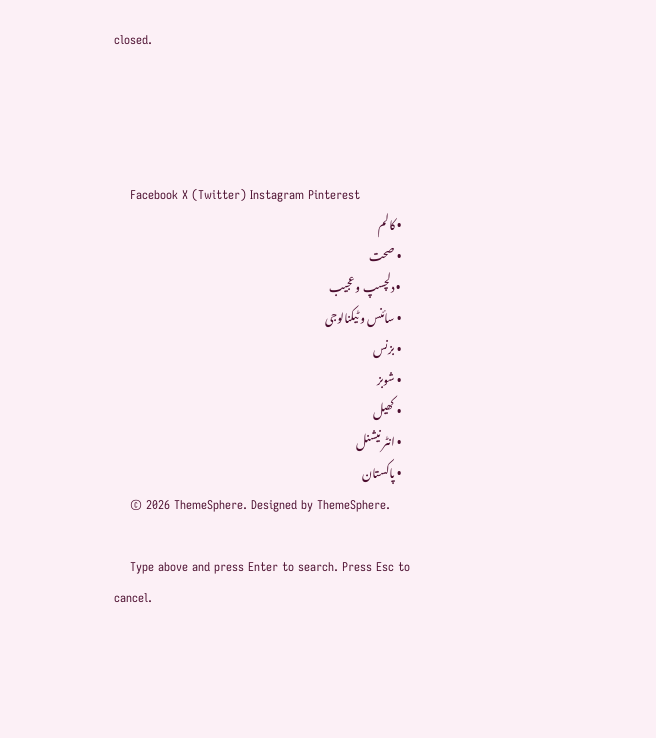closed.




    Facebook X (Twitter) Instagram Pinterest
    • کالم
    • صحت
    • دلچسپ و عجیب
    • سائنس و ٹیکنالوجی
    • بزنس
    • شوبز
    • کھیل
    • انٹر نیشنل
    • پاکستان
    © 2026 ThemeSphere. Designed by ThemeSphere.

    Type above and press Enter to search. Press Esc to cancel.